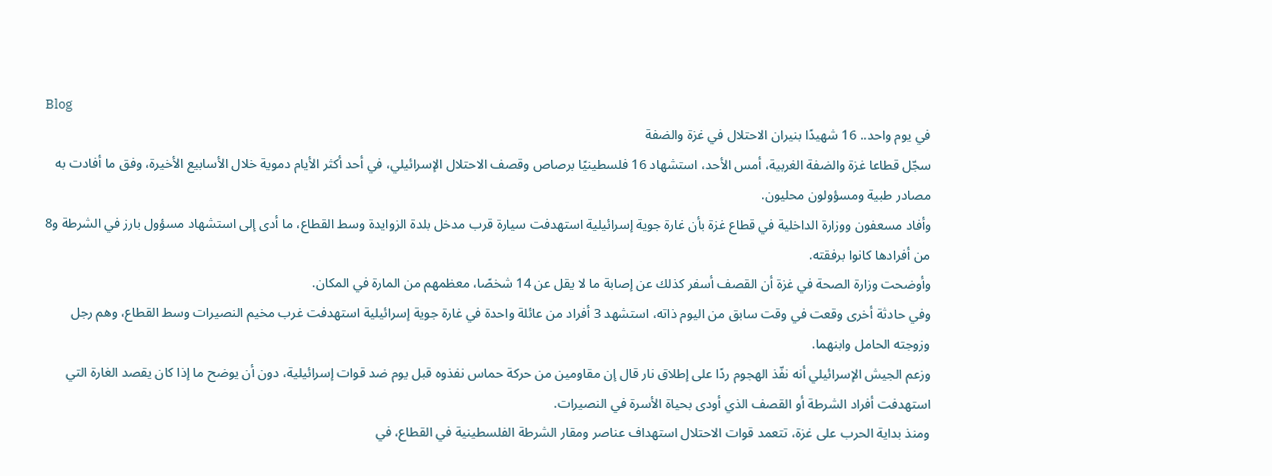Blog
في يوم واحد.. 16 شهيدًا بنيران الاحتلال في غزة والضفة
سجّل قطاعا غزة والضفة الغربية، أمس الأحد، استشهاد 16 فلسطينيًا برصاص وقصف الاحتلال الإسرائيلي، في أحد أكثر الأيام دموية خلال الأسابيع الأخيرة، وفق ما أفادت به مصادر طبية ومسؤولون محليون.
وأفاد مسعفون ووزارة الداخلية في قطاع غزة بأن غارة جوية إسرائيلية استهدفت سيارة قرب مدخل بلدة الزوايدة وسط القطاع، ما أدى إلى استشهاد مسؤول بارز في الشرطة و8 من أفرادها كانوا برفقته.
وأوضحت وزارة الصحة في غزة أن القصف أسفر كذلك عن إصابة ما لا يقل عن 14 شخصًا، معظمهم من المارة في المكان.
وفي حادثة أخرى وقعت في وقت سابق من اليوم ذاته، استشهد 3 أفراد من عائلة واحدة في غارة جوية إسرائيلية استهدفت غرب مخيم النصيرات وسط القطاع، وهم رجل وزوجته الحامل وابنهما.
وزعم الجيش الإسرائيلي أنه نفّذ الهجوم ردًا على إطلاق نار قال إن مقاومين من حركة حماس نفذوه قبل يوم ضد قوات إسرائيلية، دون أن يوضح ما إذا كان يقصد الغارة التي استهدفت أفراد الشرطة أو القصف الذي أودى بحياة الأسرة في النصيرات.
ومنذ بداية الحرب على غزة، تتعمد قوات الاحتلال استهداف عناصر ومقار الشرطة الفلسطينية في القطاع، في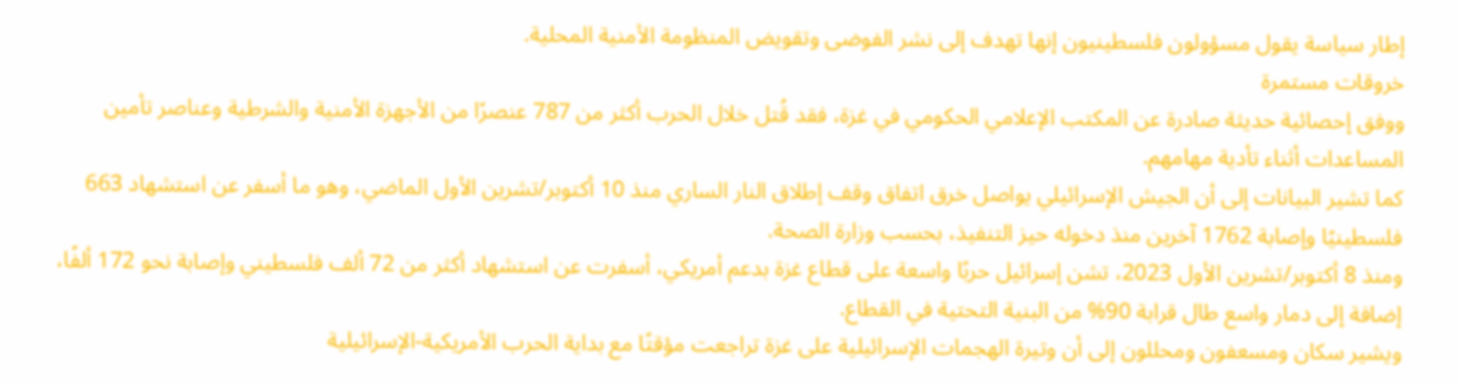إطار سياسة يقول مسؤولون فلسطينيون إنها تهدف إلى نشر الفوضى وتقويض المنظومة الأمنية المحلية.
خروقات مستمرة
ووفق إحصائية حديثة صادرة عن المكتب الإعلامي الحكومي في غزة، فقد قُتل خلال الحرب أكثر من 787 عنصرًا من الأجهزة الأمنية والشرطية وعناصر تأمين المساعدات أثناء تأدية مهامهم.
كما تشير البيانات إلى أن الجيش الإسرائيلي يواصل خرق اتفاق وقف إطلاق النار الساري منذ 10 أكتوبر/تشرين الأول الماضي، وهو ما أسفر عن استشهاد 663 فلسطينيًا وإصابة 1762 آخرين منذ دخوله حيز التنفيذ، بحسب وزارة الصحة.
ومنذ 8 أكتوبر/تشرين الأول 2023، تشن إسرائيل حربًا واسعة على قطاع غزة بدعم أمريكي، أسفرت عن استشهاد أكثر من 72 ألف فلسطيني وإصابة نحو 172 ألفًا، إضافة إلى دمار واسع طال قرابة 90% من البنية التحتية في القطاع.
ويشير سكان ومسعفون ومحللون إلى أن وتيرة الهجمات الإسرائيلية على غزة تراجعت مؤقتًا مع بداية الحرب الأمريكية-الإسرائيلية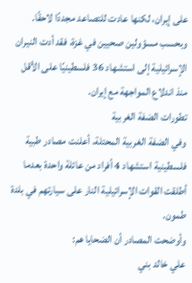على إيران، لكنها عادت للتصاعد مجددًا لاحقًا.
وبحسب مسؤولين صحيين في غزة، فقد أدت النيران الإسرائيلية إلى استشهاد 36 فلسطينيًا على الأقل منذ اندلاع المواجهة مع إيران.
تطورات الضفة الغربية
وفي الضفة الغربية المحتلة، أعلنت مصادر طبية فلسطينية استشهاد 4 أفراد من عائلة واحدة بعدما أطلقت القوات الإسرائيلية النار على سيارتهم في بلدة طمون.
وأوضحت المصادر أن الضحايا هم:
علي خالد بني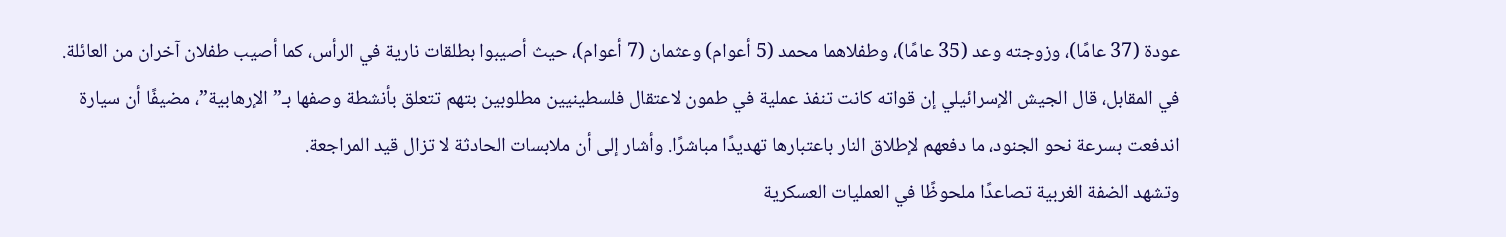عودة (37 عامًا)، وزوجته وعد (35 عامًا)، وطفلاهما محمد (5 أعوام) وعثمان (7 أعوام)، حيث أصيبوا بطلقات نارية في الرأس، كما أصيب طفلان آخران من العائلة.
في المقابل، قال الجيش الإسرائيلي إن قواته كانت تنفذ عملية في طمون لاعتقال فلسطينيين مطلوبين بتهم تتعلق بأنشطة وصفها بـ”الإرهابية”، مضيفًا أن سيارة اندفعت بسرعة نحو الجنود، ما دفعهم لإطلاق النار باعتبارها تهديدًا مباشرًا. وأشار إلى أن ملابسات الحادثة لا تزال قيد المراجعة.
وتشهد الضفة الغربية تصاعدًا ملحوظًا في العمليات العسكرية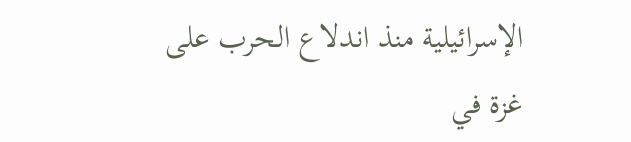الإسرائيلية منذ اندلاع الحرب على غزة في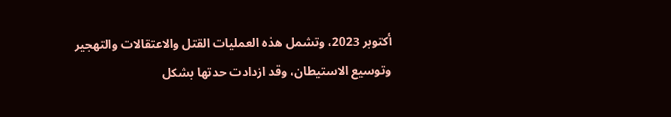أكتوبر 2023، وتشمل هذه العمليات القتل والاعتقالات والتهجير وتوسيع الاستيطان، وقد ازدادت حدتها بشكل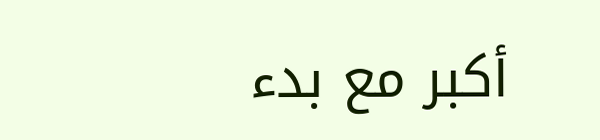أكبر مع بدء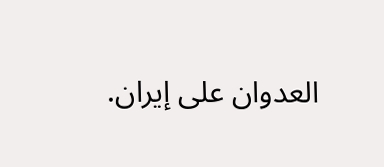العدوان على إيران.